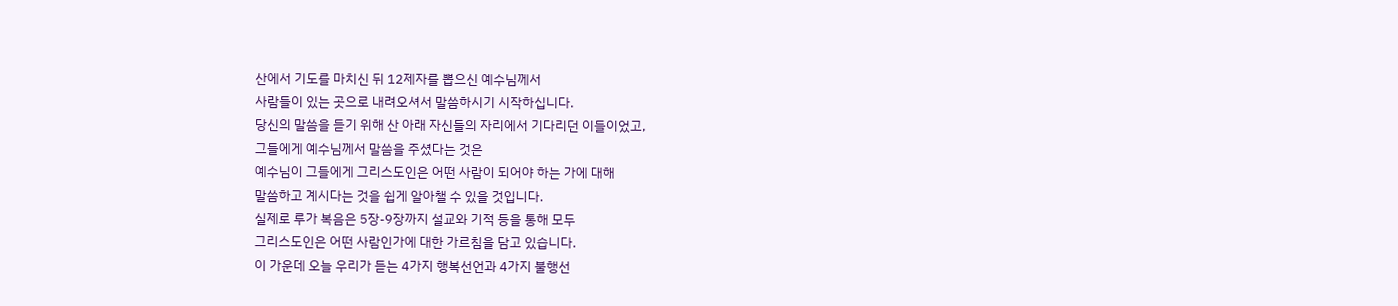산에서 기도를 마치신 뒤 12제자를 뽑으신 예수님께서
사람들이 있는 곳으로 내려오셔서 말씀하시기 시작하십니다.
당신의 말씀을 듣기 위해 산 아래 자신들의 자리에서 기다리던 이들이었고,
그들에게 예수님께서 말씀을 주셨다는 것은
예수님이 그들에게 그리스도인은 어떤 사람이 되어야 하는 가에 대해
말씀하고 계시다는 것을 쉽게 알아챌 수 있을 것입니다.
실제로 루가 복음은 5장-9장까지 설교와 기적 등을 통해 모두
그리스도인은 어떤 사람인가에 대한 가르침을 담고 있습니다.
이 가운데 오늘 우리가 듣는 4가지 행복선언과 4가지 불행선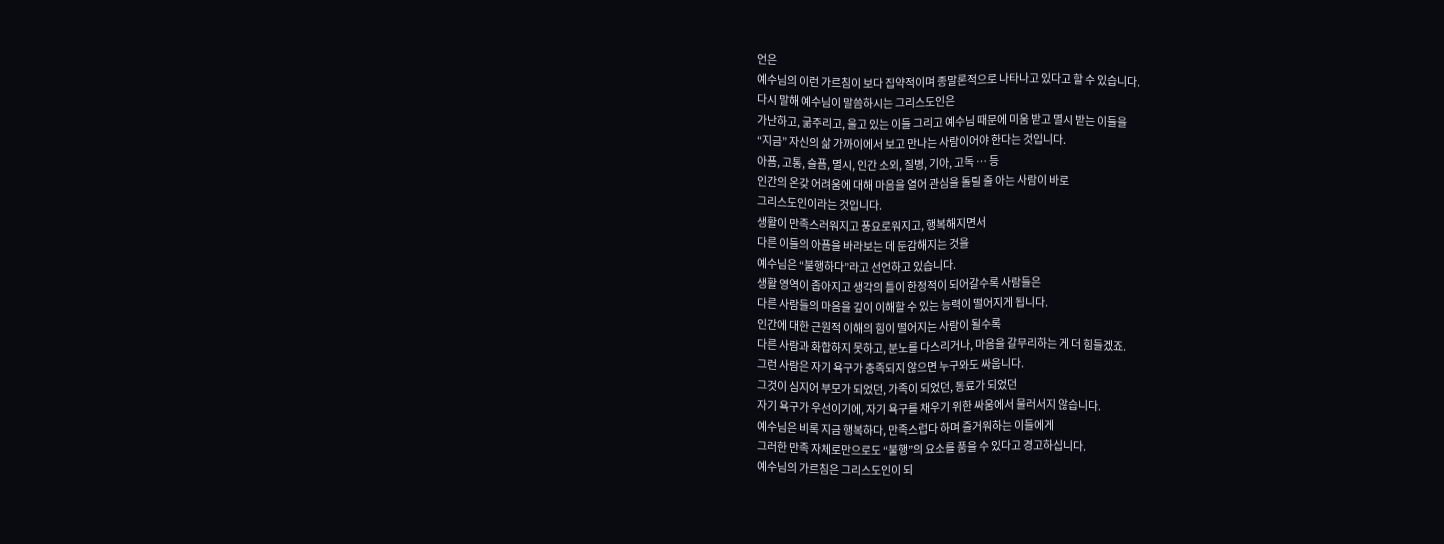언은
예수님의 이런 가르침이 보다 집약적이며 종말론적으로 나타나고 있다고 할 수 있습니다.
다시 말해 예수님이 말씀하시는 그리스도인은
가난하고, 굶주리고, 울고 있는 이들 그리고 예수님 때문에 미움 받고 멸시 받는 이들을
“지금” 자신의 삶 가까이에서 보고 만나는 사람이어야 한다는 것입니다.
아픔, 고통, 슬픔, 멸시, 인간 소외, 질병, 기아, 고독 … 등
인간의 온갖 어려움에 대해 마음을 열어 관심을 돌릴 줄 아는 사람이 바로
그리스도인이라는 것입니다.
생활이 만족스러워지고 풍요로워지고, 행복해지면서
다른 이들의 아픔을 바라보는 데 둔감해지는 것을
예수님은 “불행하다”라고 선언하고 있습니다.
생활 영역이 좁아지고 생각의 틀이 한정적이 되어갈수록 사람들은
다른 사람들의 마음을 깊이 이해할 수 있는 능력이 떨어지게 됩니다.
인간에 대한 근원적 이해의 힘이 떨어지는 사람이 될수록
다른 사람과 화합하지 못하고, 분노를 다스리거나, 마음을 갈무리하는 게 더 힘들겠죠.
그런 사람은 자기 욕구가 충족되지 않으면 누구와도 싸웁니다.
그것이 심지어 부모가 되었던, 가족이 되었던, 동료가 되었던
자기 욕구가 우선이기에, 자기 욕구를 채우기 위한 싸움에서 물러서지 않습니다.
예수님은 비록 지금 행복하다, 만족스럽다 하며 즐거워하는 이들에게
그러한 만족 자체로만으로도 “불행”의 요소를 품을 수 있다고 경고하십니다.
예수님의 가르침은 그리스도인이 되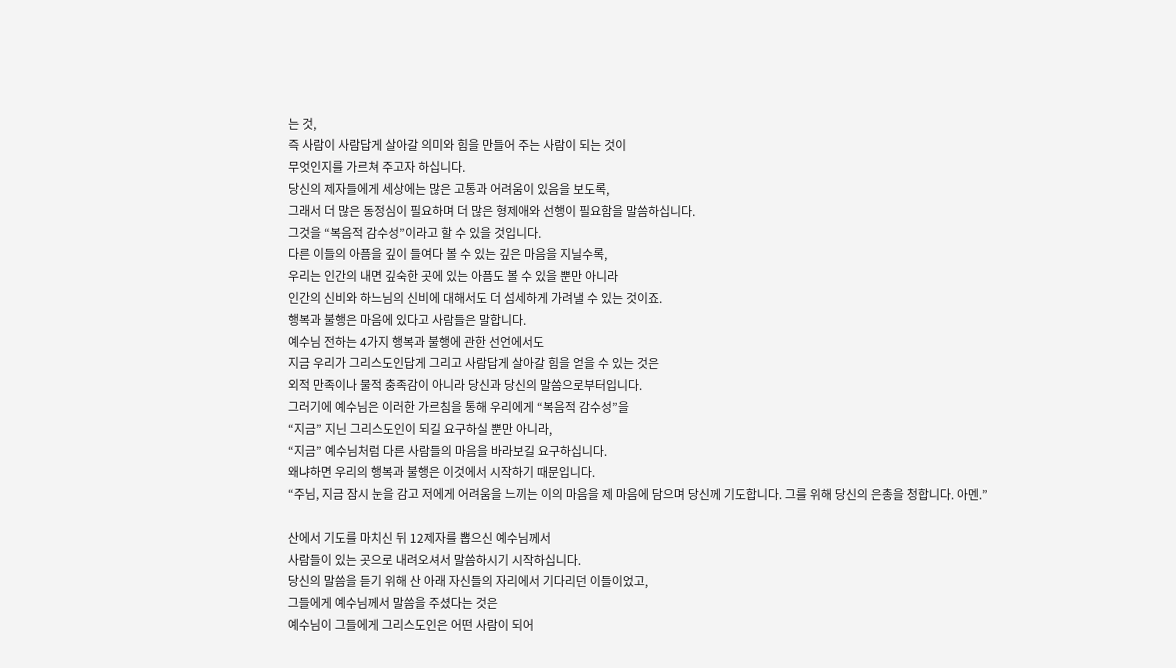는 것,
즉 사람이 사람답게 살아갈 의미와 힘을 만들어 주는 사람이 되는 것이
무엇인지를 가르쳐 주고자 하십니다.
당신의 제자들에게 세상에는 많은 고통과 어려움이 있음을 보도록,
그래서 더 많은 동정심이 필요하며 더 많은 형제애와 선행이 필요함을 말씀하십니다.
그것을 “복음적 감수성”이라고 할 수 있을 것입니다.
다른 이들의 아픔을 깊이 들여다 볼 수 있는 깊은 마음을 지닐수록,
우리는 인간의 내면 깊숙한 곳에 있는 아픔도 볼 수 있을 뿐만 아니라
인간의 신비와 하느님의 신비에 대해서도 더 섬세하게 가려낼 수 있는 것이죠.
행복과 불행은 마음에 있다고 사람들은 말합니다.
예수님 전하는 4가지 행복과 불행에 관한 선언에서도
지금 우리가 그리스도인답게 그리고 사람답게 살아갈 힘을 얻을 수 있는 것은
외적 만족이나 물적 충족감이 아니라 당신과 당신의 말씀으로부터입니다.
그러기에 예수님은 이러한 가르침을 통해 우리에게 “복음적 감수성”을
“지금” 지닌 그리스도인이 되길 요구하실 뿐만 아니라,
“지금” 예수님처럼 다른 사람들의 마음을 바라보길 요구하십니다.
왜냐하면 우리의 행복과 불행은 이것에서 시작하기 때문입니다.
“주님, 지금 잠시 눈을 감고 저에게 어려움을 느끼는 이의 마음을 제 마음에 담으며 당신께 기도합니다. 그를 위해 당신의 은총을 청합니다. 아멘.”

산에서 기도를 마치신 뒤 12제자를 뽑으신 예수님께서
사람들이 있는 곳으로 내려오셔서 말씀하시기 시작하십니다.
당신의 말씀을 듣기 위해 산 아래 자신들의 자리에서 기다리던 이들이었고,
그들에게 예수님께서 말씀을 주셨다는 것은
예수님이 그들에게 그리스도인은 어떤 사람이 되어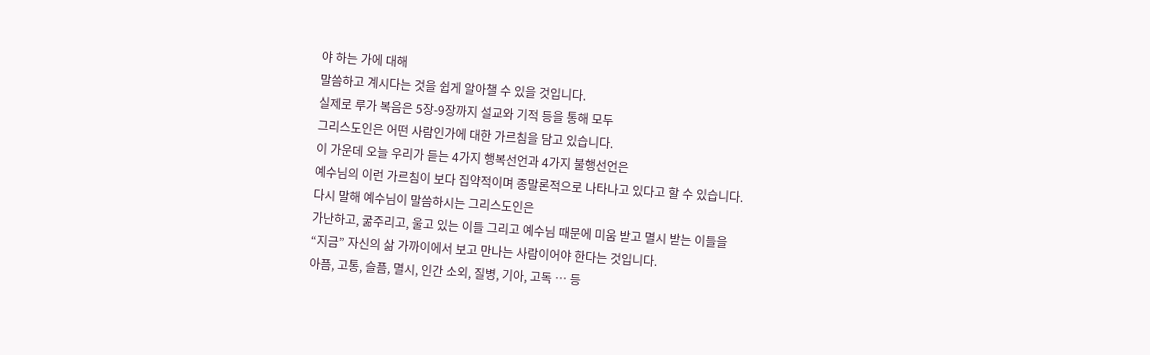야 하는 가에 대해
말씀하고 계시다는 것을 쉽게 알아챌 수 있을 것입니다.
실제로 루가 복음은 5장-9장까지 설교와 기적 등을 통해 모두
그리스도인은 어떤 사람인가에 대한 가르침을 담고 있습니다.
이 가운데 오늘 우리가 듣는 4가지 행복선언과 4가지 불행선언은
예수님의 이런 가르침이 보다 집약적이며 종말론적으로 나타나고 있다고 할 수 있습니다.
다시 말해 예수님이 말씀하시는 그리스도인은
가난하고, 굶주리고, 울고 있는 이들 그리고 예수님 때문에 미움 받고 멸시 받는 이들을
“지금” 자신의 삶 가까이에서 보고 만나는 사람이어야 한다는 것입니다.
아픔, 고통, 슬픔, 멸시, 인간 소외, 질병, 기아, 고독 … 등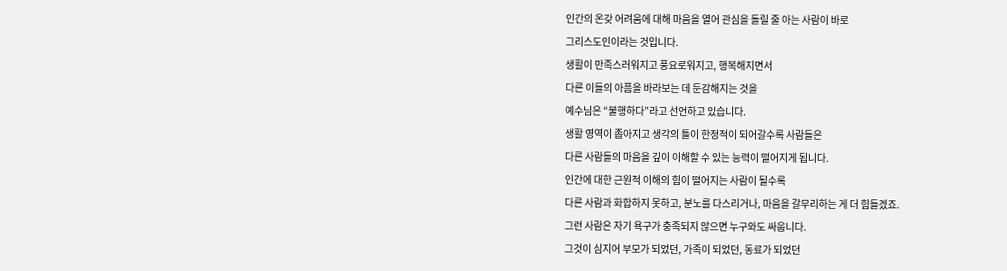인간의 온갖 어려움에 대해 마음을 열어 관심을 돌릴 줄 아는 사람이 바로
그리스도인이라는 것입니다.
생활이 만족스러워지고 풍요로워지고, 행복해지면서
다른 이들의 아픔을 바라보는 데 둔감해지는 것을
예수님은 “불행하다”라고 선언하고 있습니다.
생활 영역이 좁아지고 생각의 틀이 한정적이 되어갈수록 사람들은
다른 사람들의 마음을 깊이 이해할 수 있는 능력이 떨어지게 됩니다.
인간에 대한 근원적 이해의 힘이 떨어지는 사람이 될수록
다른 사람과 화합하지 못하고, 분노를 다스리거나, 마음을 갈무리하는 게 더 힘들겠죠.
그런 사람은 자기 욕구가 충족되지 않으면 누구와도 싸웁니다.
그것이 심지어 부모가 되었던, 가족이 되었던, 동료가 되었던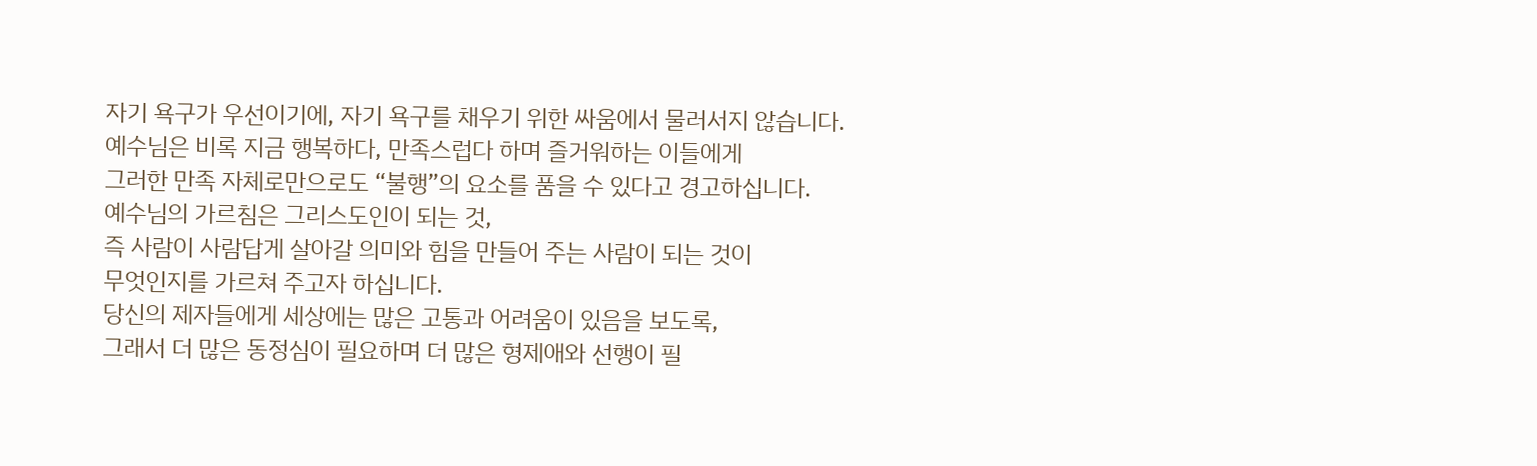자기 욕구가 우선이기에, 자기 욕구를 채우기 위한 싸움에서 물러서지 않습니다.
예수님은 비록 지금 행복하다, 만족스럽다 하며 즐거워하는 이들에게
그러한 만족 자체로만으로도 “불행”의 요소를 품을 수 있다고 경고하십니다.
예수님의 가르침은 그리스도인이 되는 것,
즉 사람이 사람답게 살아갈 의미와 힘을 만들어 주는 사람이 되는 것이
무엇인지를 가르쳐 주고자 하십니다.
당신의 제자들에게 세상에는 많은 고통과 어려움이 있음을 보도록,
그래서 더 많은 동정심이 필요하며 더 많은 형제애와 선행이 필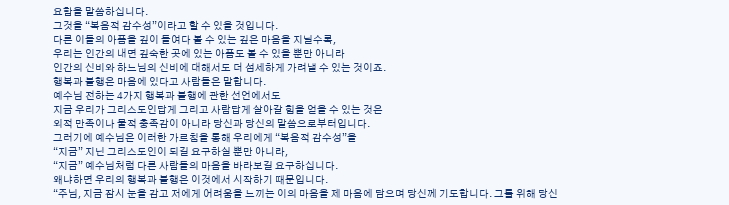요함을 말씀하십니다.
그것을 “복음적 감수성”이라고 할 수 있을 것입니다.
다른 이들의 아픔을 깊이 들여다 볼 수 있는 깊은 마음을 지닐수록,
우리는 인간의 내면 깊숙한 곳에 있는 아픔도 볼 수 있을 뿐만 아니라
인간의 신비와 하느님의 신비에 대해서도 더 섬세하게 가려낼 수 있는 것이죠.
행복과 불행은 마음에 있다고 사람들은 말합니다.
예수님 전하는 4가지 행복과 불행에 관한 선언에서도
지금 우리가 그리스도인답게 그리고 사람답게 살아갈 힘을 얻을 수 있는 것은
외적 만족이나 물적 충족감이 아니라 당신과 당신의 말씀으로부터입니다.
그러기에 예수님은 이러한 가르침을 통해 우리에게 “복음적 감수성”을
“지금” 지닌 그리스도인이 되길 요구하실 뿐만 아니라,
“지금” 예수님처럼 다른 사람들의 마음을 바라보길 요구하십니다.
왜냐하면 우리의 행복과 불행은 이것에서 시작하기 때문입니다.
“주님, 지금 잠시 눈을 감고 저에게 어려움을 느끼는 이의 마음을 제 마음에 담으며 당신께 기도합니다. 그를 위해 당신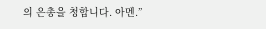의 은총을 청합니다. 아멘.”